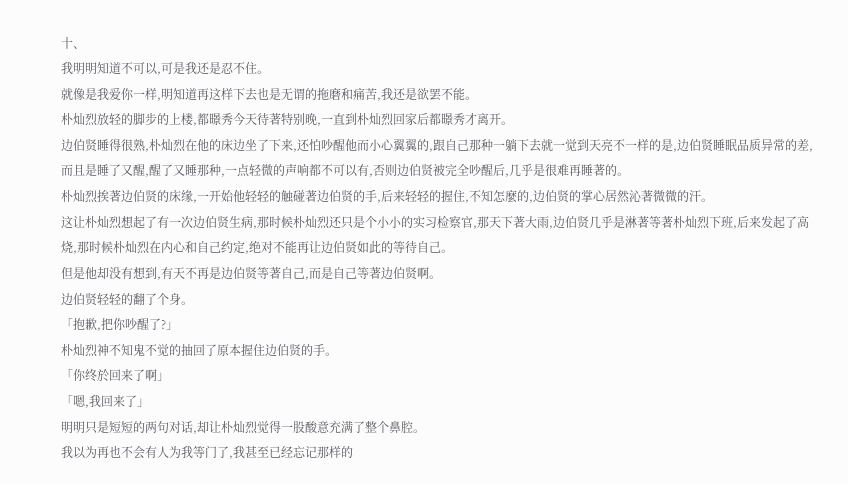十、
我明明知道不可以,可是我还是忍不住。
就像是我爱你一样,明知道再这样下去也是无谓的拖磨和痛苦,我还是欲罢不能。
朴灿烈放轻的脚步的上楼,都暻秀今天待著特别晚,一直到朴灿烈回家后都暻秀才离开。
边伯贤睡得很熟,朴灿烈在他的床边坐了下来,还怕吵醒他而小心翼翼的,跟自己那种一躺下去就一觉到天亮不一样的是,边伯贤睡眠品质异常的差,而且是睡了又醒,醒了又睡那种,一点轻微的声响都不可以有,否则边伯贤被完全吵醒后,几乎是很难再睡著的。
朴灿烈挨著边伯贤的床缘,一开始他轻轻的触碰著边伯贤的手,后来轻轻的握住,不知怎麼的,边伯贤的掌心居然沁著微微的汗。
这让朴灿烈想起了有一次边伯贤生病,那时候朴灿烈还只是个小小的实习检察官,那天下著大雨,边伯贤几乎是淋著等著朴灿烈下班,后来发起了高烧,那时候朴灿烈在内心和自己约定,绝对不能再让边伯贤如此的等待自己。
但是他却没有想到,有天不再是边伯贤等著自己,而是自己等著边伯贤啊。
边伯贤轻轻的翻了个身。
「抱歉,把你吵醒了?」
朴灿烈神不知鬼不觉的抽回了原本握住边伯贤的手。
「你终於回来了啊」
「嗯,我回来了」
明明只是短短的两句对话,却让朴灿烈觉得一股酸意充满了整个鼻腔。
我以为再也不会有人为我等门了,我甚至已经忘记那样的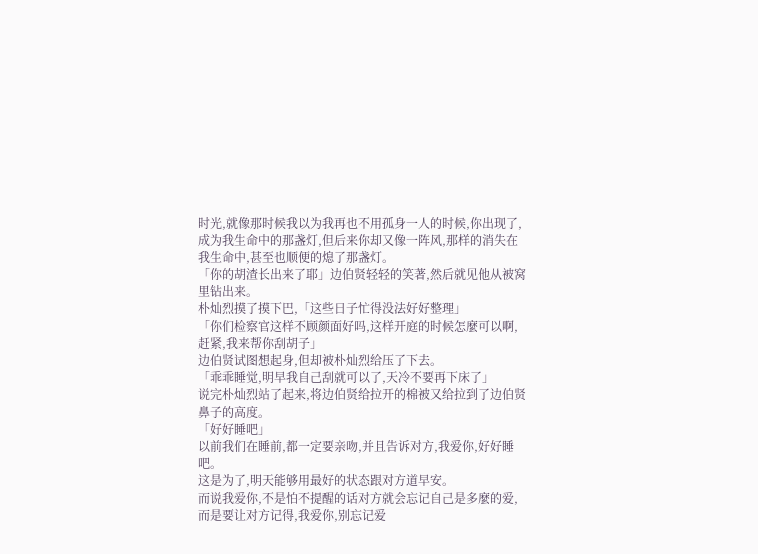时光,就像那时候我以为我再也不用孤身一人的时候,你出现了,成为我生命中的那盏灯,但后来你却又像一阵风,那样的消失在我生命中,甚至也顺便的熄了那盏灯。
「你的胡渣长出来了耶」边伯贤轻轻的笑著,然后就见他从被窝里钻出来。
朴灿烈摸了摸下巴,「这些日子忙得没法好好整理」
「你们检察官这样不顾颜面好吗,这样开庭的时候怎麼可以啊,赶紧,我来帮你刮胡子」
边伯贤试图想起身,但却被朴灿烈给压了下去。
「乖乖睡觉,明早我自己刮就可以了,天冷不要再下床了」
说完朴灿烈站了起来,将边伯贤给拉开的棉被又给拉到了边伯贤鼻子的高度。
「好好睡吧」
以前我们在睡前,都一定要亲吻,并且告诉对方,我爱你,好好睡吧。
这是为了,明天能够用最好的状态跟对方道早安。
而说我爱你,不是怕不提醒的话对方就会忘记自己是多麼的爱,
而是要让对方记得,我爱你,别忘记爱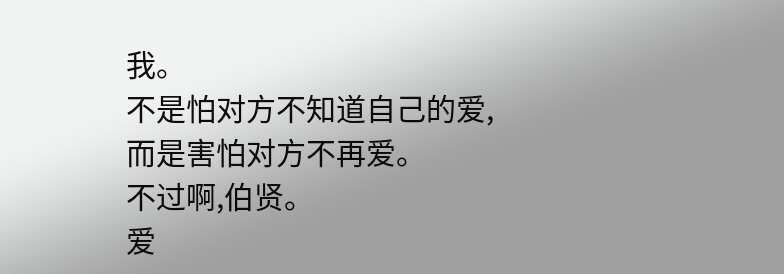我。
不是怕对方不知道自己的爱,
而是害怕对方不再爱。
不过啊,伯贤。
爱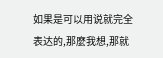如果是可以用说就完全表达的,那麼我想,那就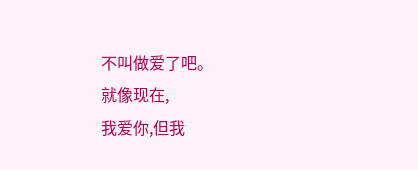不叫做爱了吧。
就像现在,
我爱你,但我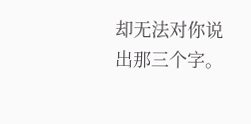却无法对你说出那三个字。